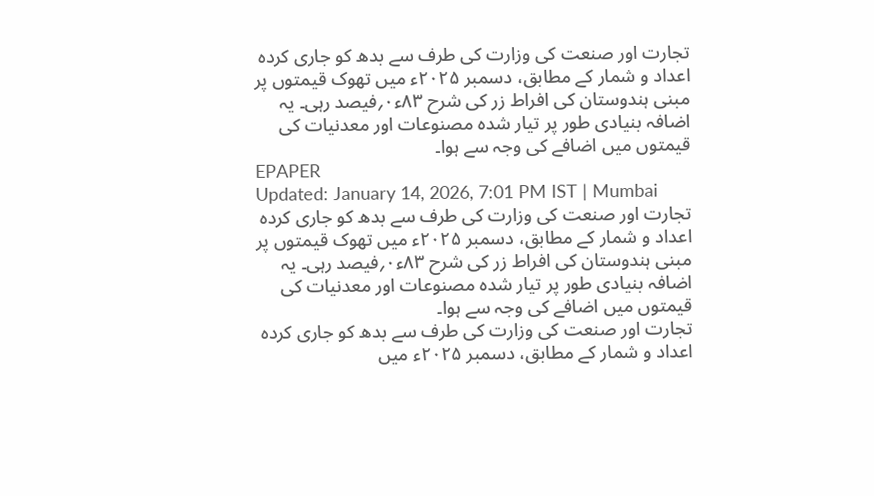تجارت اور صنعت کی وزارت کی طرف سے بدھ کو جاری کردہ اعداد و شمار کے مطابق، دسمبر ۲۰۲۵ء میں تھوک قیمتوں پر مبنی ہندوستان کی افراط زر کی شرح ۸۳ء۰؍فیصد رہی۔ یہ اضافہ بنیادی طور پر تیار شدہ مصنوعات اور معدنیات کی قیمتوں میں اضافے کی وجہ سے ہوا۔
EPAPER
Updated: January 14, 2026, 7:01 PM IST | Mumbai
تجارت اور صنعت کی وزارت کی طرف سے بدھ کو جاری کردہ اعداد و شمار کے مطابق، دسمبر ۲۰۲۵ء میں تھوک قیمتوں پر مبنی ہندوستان کی افراط زر کی شرح ۸۳ء۰؍فیصد رہی۔ یہ اضافہ بنیادی طور پر تیار شدہ مصنوعات اور معدنیات کی قیمتوں میں اضافے کی وجہ سے ہوا۔
تجارت اور صنعت کی وزارت کی طرف سے بدھ کو جاری کردہ اعداد و شمار کے مطابق، دسمبر ۲۰۲۵ء میں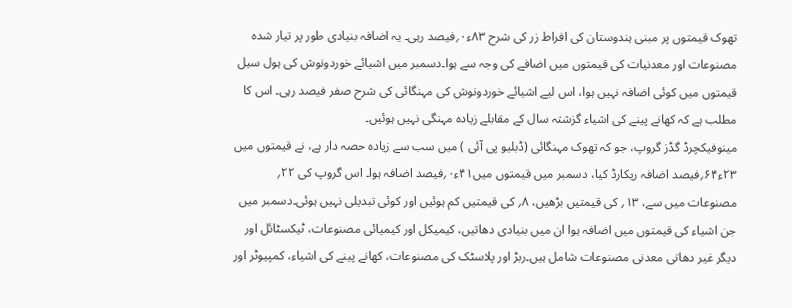تھوک قیمتوں پر مبنی ہندوستان کی افراط زر کی شرح ۸۳ء۰؍فیصد رہی۔ یہ اضافہ بنیادی طور پر تیار شدہ مصنوعات اور معدنیات کی قیمتوں میں اضافے کی وجہ سے ہوا۔دسمبر میں اشیائے خوردونوش کی ہول سیل قیمتوں میں کوئی اضافہ نہیں ہوا، اس لیے اشیائے خوردونوش کی مہنگائی کی شرح صفر فیصد رہی۔ اس کا مطلب ہے کہ کھانے پینے کی اشیاء گزشتہ سال کے مقابلے زیادہ مہنگی نہیں ہوئیں۔
مینوفیکچرڈ گڈز گروپ، جو کہ تھوک مہنگائی (ڈبلیو پی آئی ) میں سب سے زیادہ حصہ دار ہے، نے قیمتوں میں ۲۳ء۶۴؍فیصد اضافہ ریکارڈ کیا، دسمبر میں قیمتوں میں۴۱ء۰؍فیصد اضافہ ہوا۔ اس گروپ کی ۲۲؍ مصنوعات میں سے، ۱۳؍ کی قیمتیں بڑھیں، ۸؍ کی قیمتیں کم ہوئیں اور کوئی تبدیلی نہیں ہوئی۔دسمبر میں جن اشیاء کی قیمتوں میں اضافہ ہوا ان میں بنیادی دھاتیں، کیمیکل اور کیمیائی مصنوعات، ٹیکسٹائل اور دیگر غیر دھاتی معدنی مصنوعات شامل ہیں۔ربڑ اور پلاسٹک کی مصنوعات، کھانے پینے کی اشیاء، کمپیوٹر اور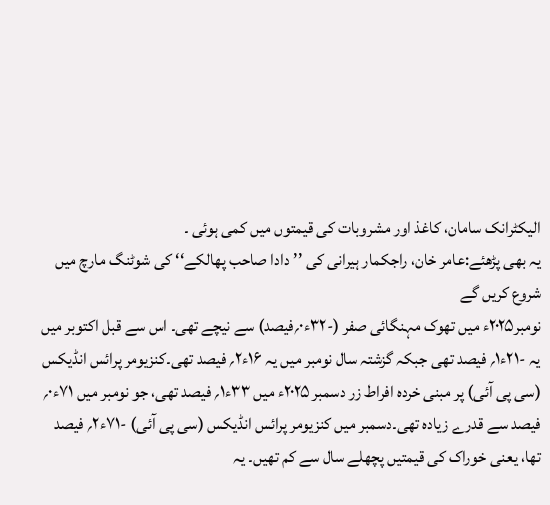الیکٹرانک سامان، کاغذ اور مشروبات کی قیمتوں میں کمی ہوئی ۔
یہ بھی پڑھئے:عامر خان، راجکمار ہیرانی کی ’’دادا صاحب پھالکے‘‘ کی شوٹنگ مارچ میں شروع کریں گے
نومبر۲۰۲۵ء میں تھوک مہنگائی صفر (-۳۲ء۰؍فیصد) سے نیچے تھی۔ اس سے قبل اکتوبر میں یہ -۲۱ء۱؍ فیصد تھی جبکہ گزشتہ سال نومبر میں یہ ۱۶ء۲؍ فیصد تھی۔کنزیومر پرائس انڈیکس (سی پی آئی) پر مبنی خردہ افراط زر دسمبر ۲۰۲۵ء میں ۳۳ء۱؍ فیصد تھی، جو نومبر میں ۷۱ء۰؍ فیصد سے قدرے زیادہ تھی۔دسمبر میں کنزیومر پرائس انڈیکس (سی پی آئی) -۷۱ء۲؍ فیصد تھا، یعنی خوراک کی قیمتیں پچھلے سال سے کم تھیں۔ یہ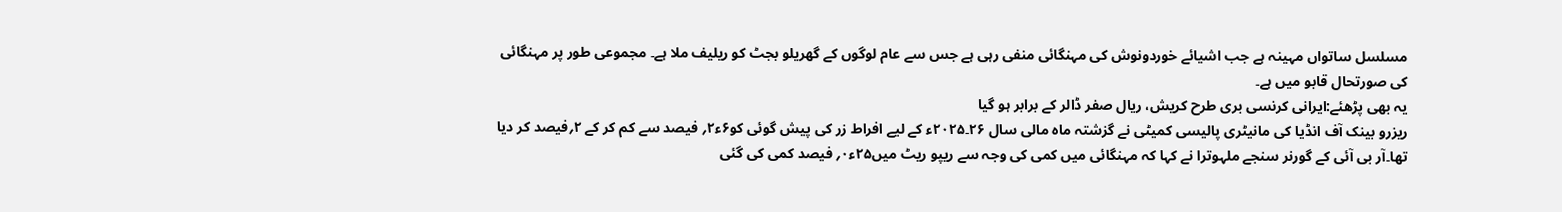مسلسل ساتواں مہینہ ہے جب اشیائے خوردونوش کی مہنگائی منفی رہی ہے جس سے عام لوگوں کے گھریلو بجٹ کو ریلیف ملا ہے۔ مجموعی طور پر مہنگائی کی صورتحال قابو میں ہے۔
یہ بھی پڑھئے:ایرانی کرنسی بری طرح کریش، ریال صفر ڈالر کے برابر ہو گیا
ریزرو بینک آف انڈیا کی مانیٹری پالیسی کمیٹی نے گزشتہ ماہ مالی سال ۲۶۔۲۰۲۵ء کے لیے افراط زر کی پیش گوئی کو۶ء۲؍ فیصد سے کم کر کے ۲؍فیصد کر دیا تھا۔آر بی آئی کے گورنر سنجے ملہوترا نے کہا کہ مہنگائی میں کمی کی وجہ سے ریپو ریٹ میں۲۵ء۰؍ فیصد کمی کی گئی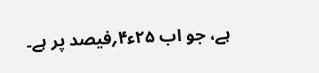ہے، جو اب ۲۵ء۴؍فیصد پر ہے۔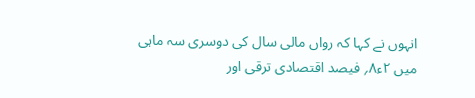انہوں نے کہا کہ رواں مالی سال کی دوسری سہ ماہی میں ۲ء۸؍ فیصد اقتصادی ترقی اور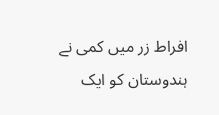افراط زر میں کمی نے ہندوستان کو ایک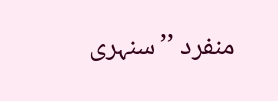منفرد ’’سنہری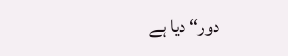دور‘‘ دیا ہے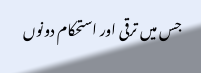جس میں ترقی اور استحکام دونوں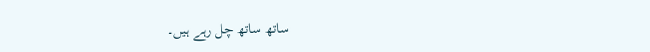ساتھ ساتھ چل رہے ہیں۔